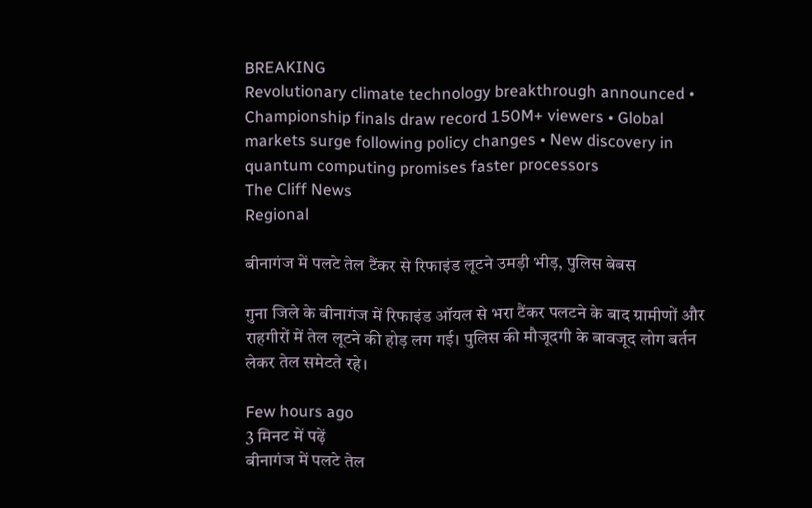BREAKING
Revolutionary climate technology breakthrough announced • Championship finals draw record 150M+ viewers • Global markets surge following policy changes • New discovery in quantum computing promises faster processors
The Cliff News
Regional

बीनागंज में पलटे तेल टैंकर से रिफाइंड लूटने उमड़ी भीड़, पुलिस बेबस

गुना जिले के बीनागंज में रिफाइंड ऑयल से भरा टैंकर पलटने के बाद ग्रामीणों और राहगीरों में तेल लूटने की होड़ लग गई। पुलिस की मौजूदगी के बावजूद लोग बर्तन लेकर तेल समेटते रहे।

Few hours ago
3 मिनट में पढ़ें
बीनागंज में पलटे तेल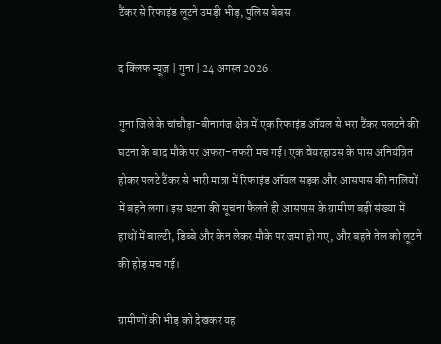टैंकर से रिफाइंड लूटने उमड़ी भीड़, पुलिस बेबस

द क्लिफ न्यूज़ | गुना | 24 अगस्त 2026

गुना जिले के चांचौड़ा-बीनागंज क्षेत्र में एक रिफाइंड ऑयल से भरा टैंकर पलटने की घटना के बाद मौके पर अफरा-तफरी मच गई। एक वेयरहाउस के पास अनियंत्रित होकर पलटे टैंकर से भारी मात्रा में रिफाइंड ऑयल सड़क और आसपास की नालियों में बहने लगा। इस घटना की सूचना फैलते ही आसपास के ग्रामीण बड़ी संख्या में हाथों में बाल्टी, डिब्बे और केन लेकर मौके पर जमा हो गए, और बहते तेल को लूटने की होड़ मच गई।

ग्रामीणों की भीड़ को देखकर यह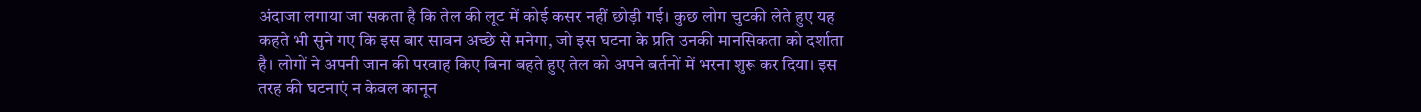अंदाजा लगाया जा सकता है कि तेल की लूट में कोई कसर नहीं छोड़ी गई। कुछ लोग चुटकी लेते हुए यह कहते भी सुने गए कि इस बार सावन अच्छे से मनेगा, जो इस घटना के प्रति उनकी मानसिकता को दर्शाता है। लोगों ने अपनी जान की परवाह किए बिना बहते हुए तेल को अपने बर्तनों में भरना शुरू कर दिया। इस तरह की घटनाएं न केवल कानून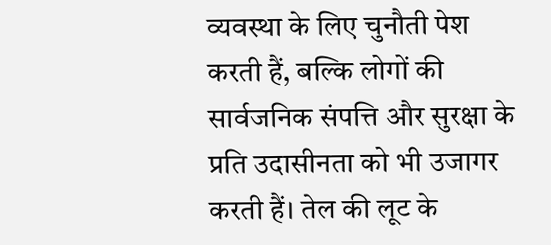व्यवस्था के लिए चुनौती पेश करती हैं, बल्कि लोगों की सार्वजनिक संपत्ति और सुरक्षा के प्रति उदासीनता को भी उजागर करती हैं। तेल की लूट के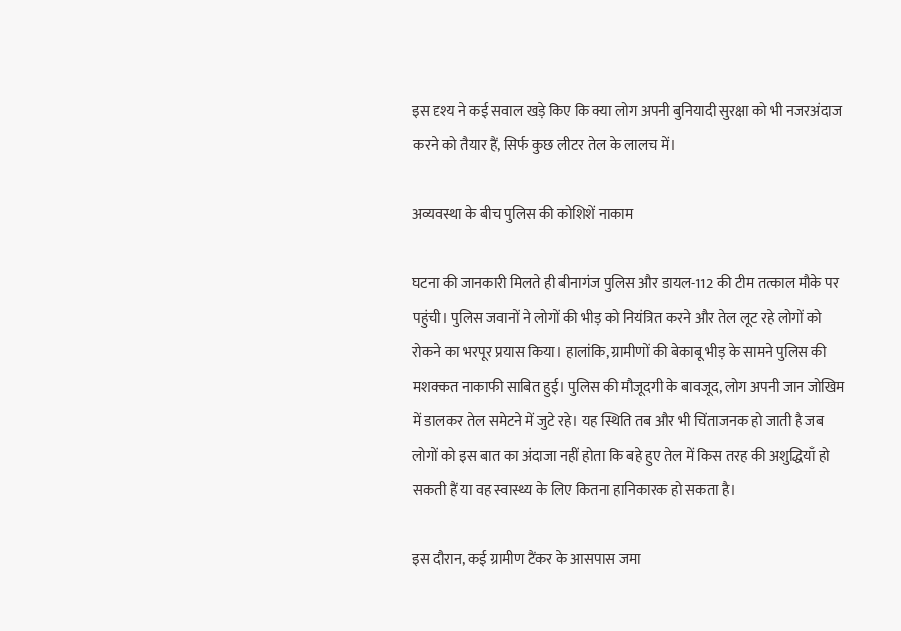इस दृश्य ने कई सवाल खड़े किए कि क्या लोग अपनी बुनियादी सुरक्षा को भी नजरअंदाज करने को तैयार हैं, सिर्फ कुछ लीटर तेल के लालच में।

अव्यवस्था के बीच पुलिस की कोशिशें नाकाम

घटना की जानकारी मिलते ही बीनागंज पुलिस और डायल-112 की टीम तत्काल मौके पर पहुंची। पुलिस जवानों ने लोगों की भीड़ को नियंत्रित करने और तेल लूट रहे लोगों को रोकने का भरपूर प्रयास किया। हालांकि, ग्रामीणों की बेकाबू भीड़ के सामने पुलिस की मशक्कत नाकाफी साबित हुई। पुलिस की मौजूदगी के बावजूद, लोग अपनी जान जोखिम में डालकर तेल समेटने में जुटे रहे। यह स्थिति तब और भी चिंताजनक हो जाती है जब लोगों को इस बात का अंदाजा नहीं होता कि बहे हुए तेल में किस तरह की अशुद्धियाँ हो सकती हैं या वह स्वास्थ्य के लिए कितना हानिकारक हो सकता है।

इस दौरान, कई ग्रामीण टैंकर के आसपास जमा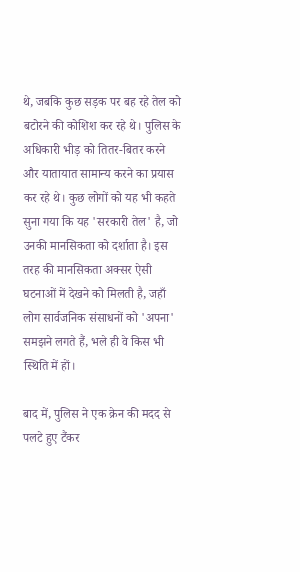थे, जबकि कुछ सड़क पर बह रहे तेल को बटोरने की कोशिश कर रहे थे। पुलिस के अधिकारी भीड़ को तितर-बितर करने और यातायात सामान्य करने का प्रयास कर रहे थे। कुछ लोगों को यह भी कहते सुना गया कि यह 'सरकारी तेल' है, जो उनकी मानसिकता को दर्शाता है। इस तरह की मानसिकता अक्सर ऐसी घटनाओं में देखने को मिलती है, जहाँ लोग सार्वजनिक संसाधनों को 'अपना' समझने लगते हैं, भले ही वे किस भी स्थिति में हों।

बाद में, पुलिस ने एक क्रेन की मदद से पलटे हुए टैंकर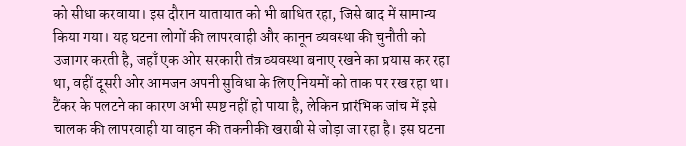को सीधा करवाया। इस दौरान यातायात को भी बाधित रहा, जिसे बाद में सामान्य किया गया। यह घटना लोगों की लापरवाही और कानून व्यवस्था की चुनौती को उजागर करती है, जहाँ एक ओर सरकारी तंत्र व्यवस्था बनाए रखने का प्रयास कर रहा था, वहीं दूसरी ओर आमजन अपनी सुविधा के लिए नियमों को ताक पर रख रहा था। टैंकर के पलटने का कारण अभी स्पष्ट नहीं हो पाया है, लेकिन प्रारंभिक जांच में इसे चालक की लापरवाही या वाहन की तकनीकी खराबी से जोड़ा जा रहा है। इस घटना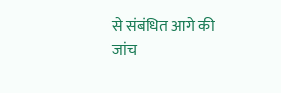से संबंधित आगे की जांच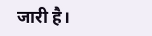जारी है।